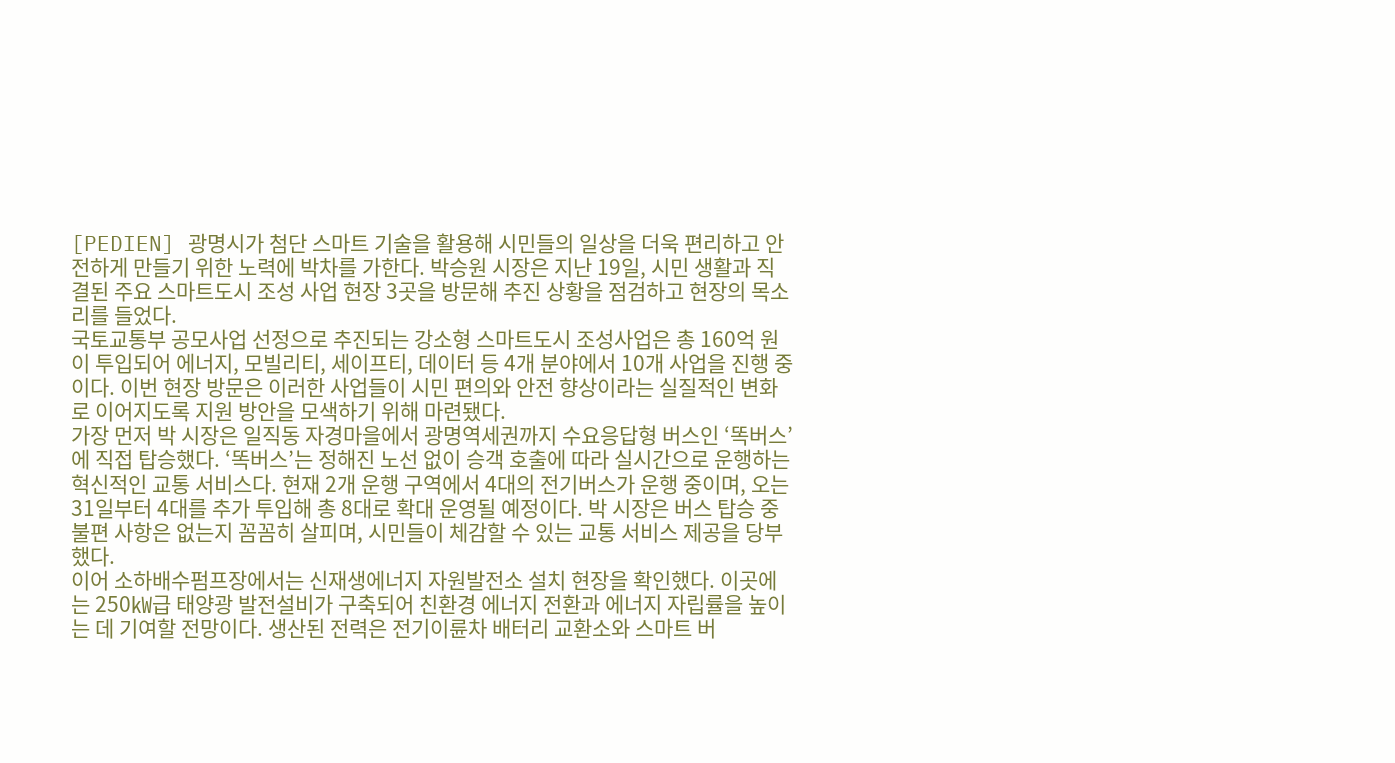[PEDIEN] 광명시가 첨단 스마트 기술을 활용해 시민들의 일상을 더욱 편리하고 안전하게 만들기 위한 노력에 박차를 가한다. 박승원 시장은 지난 19일, 시민 생활과 직결된 주요 스마트도시 조성 사업 현장 3곳을 방문해 추진 상황을 점검하고 현장의 목소리를 들었다.
국토교통부 공모사업 선정으로 추진되는 강소형 스마트도시 조성사업은 총 160억 원이 투입되어 에너지, 모빌리티, 세이프티, 데이터 등 4개 분야에서 10개 사업을 진행 중이다. 이번 현장 방문은 이러한 사업들이 시민 편의와 안전 향상이라는 실질적인 변화로 이어지도록 지원 방안을 모색하기 위해 마련됐다.
가장 먼저 박 시장은 일직동 자경마을에서 광명역세권까지 수요응답형 버스인 ‘똑버스’에 직접 탑승했다. ‘똑버스’는 정해진 노선 없이 승객 호출에 따라 실시간으로 운행하는 혁신적인 교통 서비스다. 현재 2개 운행 구역에서 4대의 전기버스가 운행 중이며, 오는 31일부터 4대를 추가 투입해 총 8대로 확대 운영될 예정이다. 박 시장은 버스 탑승 중 불편 사항은 없는지 꼼꼼히 살피며, 시민들이 체감할 수 있는 교통 서비스 제공을 당부했다.
이어 소하배수펌프장에서는 신재생에너지 자원발전소 설치 현장을 확인했다. 이곳에는 250㎾급 태양광 발전설비가 구축되어 친환경 에너지 전환과 에너지 자립률을 높이는 데 기여할 전망이다. 생산된 전력은 전기이륜차 배터리 교환소와 스마트 버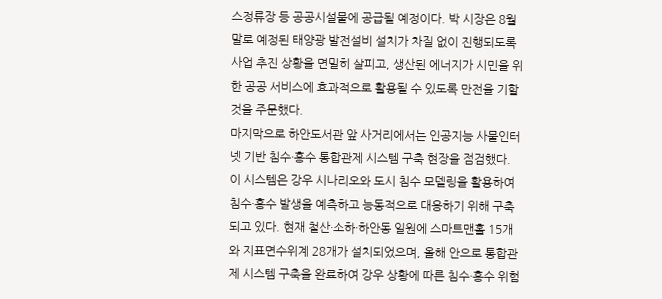스정류장 등 공공시설물에 공급될 예정이다. 박 시장은 8월 말로 예정된 태양광 발전설비 설치가 차질 없이 진행되도록 사업 추진 상황을 면밀히 살피고, 생산된 에너지가 시민을 위한 공공 서비스에 효과적으로 활용될 수 있도록 만전을 기할 것을 주문했다.
마지막으로 하안도서관 앞 사거리에서는 인공지능 사물인터넷 기반 침수·홍수 통합관제 시스템 구축 현장을 점검했다. 이 시스템은 강우 시나리오와 도시 침수 모델링을 활용하여 침수·홍수 발생을 예측하고 능동적으로 대응하기 위해 구축되고 있다. 현재 철산·소하·하안동 일원에 스마트맨홀 15개와 지표면수위계 28개가 설치되었으며, 올해 안으로 통합관제 시스템 구축을 완료하여 강우 상황에 따른 침수·홍수 위험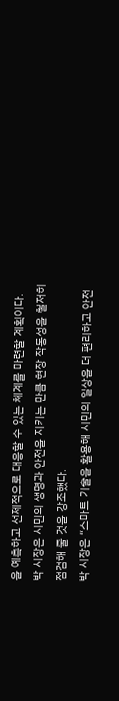을 예측하고 선제적으로 대응할 수 있는 체계를 마련할 계획이다. 박 시장은 시민의 생명과 안전을 지키는 만큼 현장 작동성을 철저히 점검해 줄 것을 강조했다.
박 시장은 “스마트 기술을 활용해 시민의 일상을 더 편리하고 안전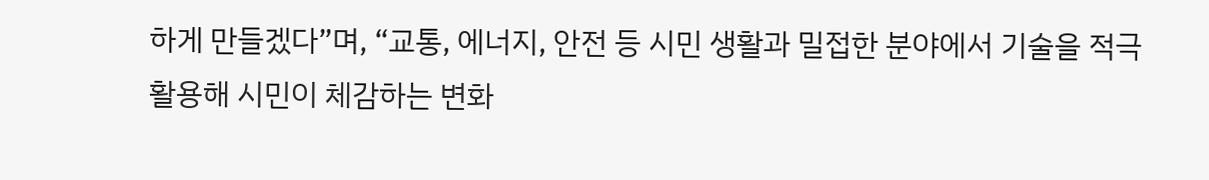하게 만들겠다”며, “교통, 에너지, 안전 등 시민 생활과 밀접한 분야에서 기술을 적극 활용해 시민이 체감하는 변화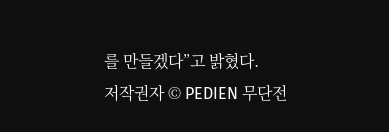를 만들겠다”고 밝혔다.
저작권자 © PEDIEN 무단전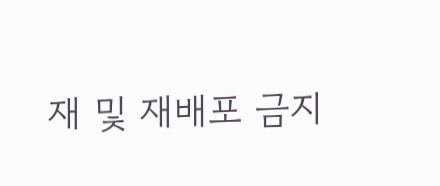재 및 재배포 금지